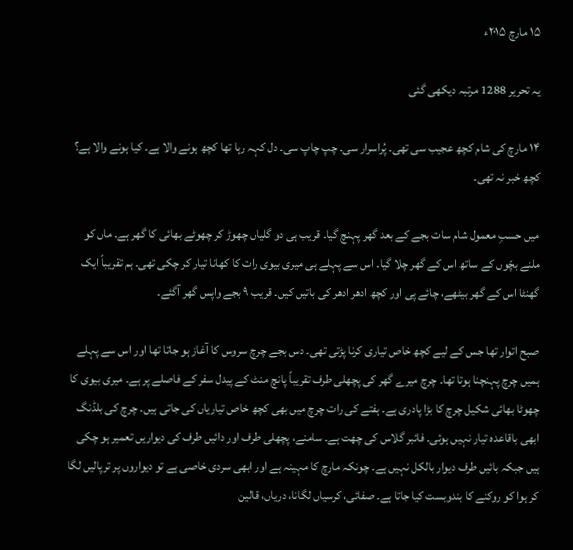۱۵ مارچ ۲۰۱۵ء

یہ تحریر 1288 مرتبہ دیکھی گئی

۱۴ مارچ کی شام کچھ عجیب سی تھی۔ پُراسرار سی۔ چپ چاپ سی۔ دل کہہ رہا تھا کچھ ہونے والا ہے۔ کیا ہونے والا ہے؟ کچھ خبر نہ تھی۔

میں حسبِ معمول شام سات بجے کے بعد گھر پہنچ گیا۔ قریب ہی دو گلیاں چھوڑ کر چھوٹے بھائی کا گھر ہے۔ ماں کو ملنے بچّوں کے ساتھ اس کے گھر چلا گیا۔ اس سے پہلے ہی میری بیوی رات کا کھانا تیار کر چکی تھی۔ ہم تقریباً ایک گھنٹا اس کے گھر بیٹھے، چائے پی اور کچھ ادھر ادھر کی باتیں کیں۔ قریب ۹ بجے واپس گھر آگئے۔

صبح اتوار تھا جس کے لیے کچھ خاص تیاری کرنا پڑتی تھی۔ دس بجے چرچ سروس کا آغاز ہو جاتا تھا اور اس سے پہلے ہمیں چرچ پہنچنا ہوتا تھا۔ چرچ میرے گھر کی پچھلی طرف تقریباً پانچ منٹ کے پیدل سفر کے فاصلے پر ہے۔ میری بیوی کا چھوٹا بھائی شکیل چرچ کا بڑا پادری ہے۔ ہفتے کی رات چرچ میں بھی کچھ خاص تیاریاں کی جاتی ہیں۔ چرچ کی بلڈنگ ابھی باقاعدہ تیار نہیں ہوئی۔ فائبر گلاس کی چھت ہے۔ سامنے، پچھلی طرف اور دائیں طرف کی دیواریں تعمیر ہو چکی ہیں جبکہ بائیں طرف دیوار بالکل نہیں ہے۔ چونکہ مارچ کا مہینہ ہے اور ابھی سردی خاصی ہے تو دیواروں پر ترپالیں لگا کر ہوا کو روکنے کا بندوبست کیا جاتا ہے۔ صفائی، کرسیاں لگانا، دریاں، قالین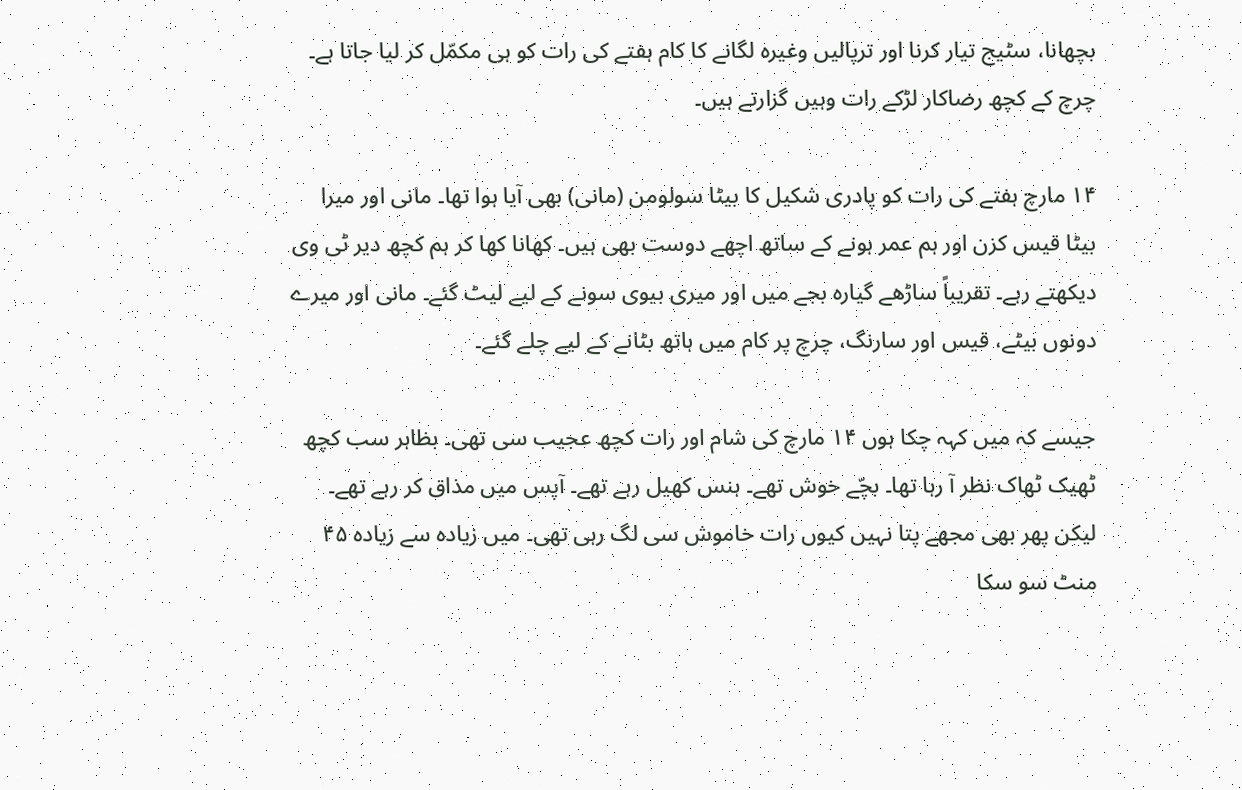بچھانا، سٹیج تیار کرنا اور ترپالیں وغیرہ لگانے کا کام ہفتے کی رات کو ہی مکمّل کر لیا جاتا ہے۔ چرچ کے کچھ رضاکار لڑکے رات وہیں گزارتے ہیں۔

۱۴ مارچ ہفتے کی رات کو پادری شکیل کا بیٹا سولومن (مانی) بھی آیا ہوا تھا۔ مانی اور میرا بیٹا قیس کزن اور ہم عمر ہونے کے ساتھ اچھے دوست بھی ہیں۔ کھانا کھا کر ہم کچھ دیر ٹی وی دیکھتے رہے۔ تقریباً ساڑھے گیارہ بجے میں اور میری بیوی سونے کے لیے لیٹ گئے۔ مانی اور میرے دونوں بیٹے، قیس اور سارنگ، چرچ پر کام میں ہاتھ بٹانے کے لیے چلے گئے۔

جیسے کہ میں کہہ چکا ہوں ۱۴ مارچ کی شام اور رات کچھ عجیب سی تھی۔ بظاہر سب کچھ ٹھیک ٹھاک نظر آ رہا تھا۔ بچّے خوش تھے۔ ہنس کھیل رہے تھے۔ آپس میں مذاق کر رہے تھے۔ لیکن پھر بھی مجھے پتا نہیں کیوں رات خاموش سی لگ رہی تھی۔ میں زیادہ سے زیادہ ۴۵ منٹ سو سکا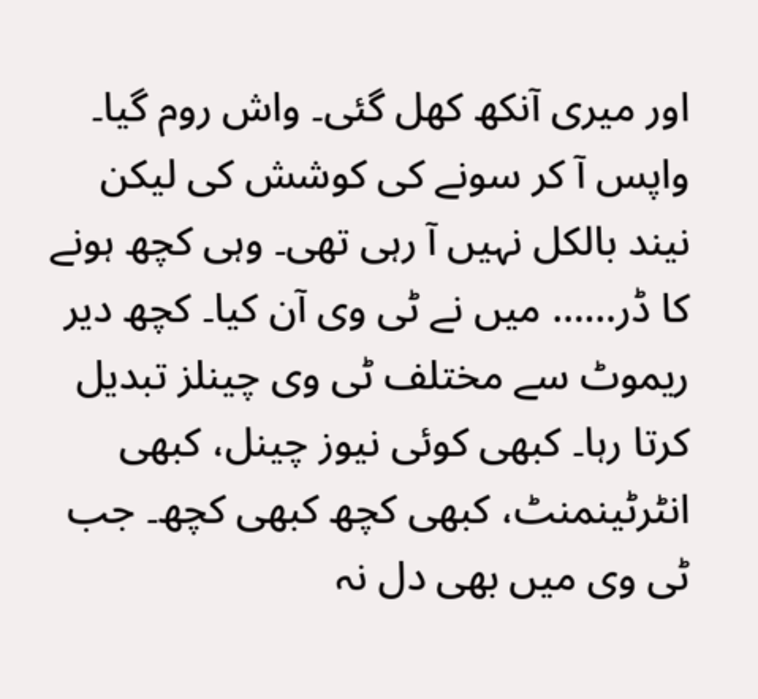اور میری آنکھ کھل گئی۔ واش روم گیا۔ واپس آ کر سونے کی کوشش کی لیکن نیند بالکل نہیں آ رہی تھی۔ وہی کچھ ہونے کا ڈر…… میں نے ٹی وی آن کیا۔ کچھ دیر ریموٹ سے مختلف ٹی وی چینلز تبدیل کرتا رہا۔ کبھی کوئی نیوز چینل، کبھی انٹرٹینمنٹ، کبھی کچھ کبھی کچھ۔ جب ٹی وی میں بھی دل نہ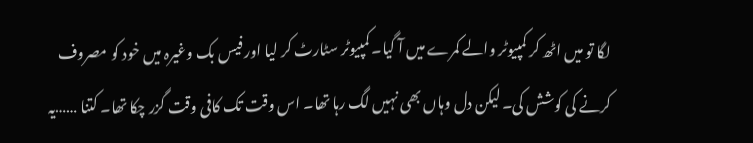لگا تو میں اٹھ کر کمپیوٹر والے کمرے میں آ گیا۔ کمپیوٹر سٹارٹ کر لیا اور فیس بک وغیرہ میں خود کو مصروف کرنے کی کوشش کی۔ لیکن دل وہاں بھی نہیں لگ رہا تھا۔ اس وقت تک کافی وقت گزر چکا تھا۔ کتنا ……یہ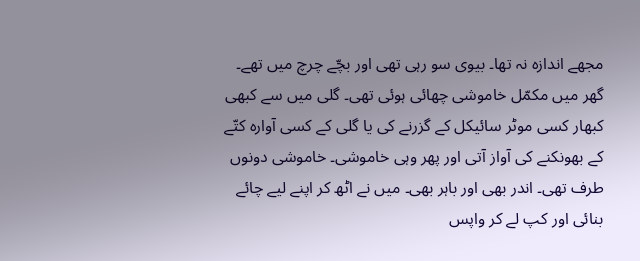مجھے اندازہ نہ تھا۔ بیوی سو رہی تھی اور بچّے چرچ میں تھے۔ گھر میں مکمّل خاموشی چھائی ہوئی تھی۔ گلی میں سے کبھی کبھار کسی موٹر سائیکل کے گزرنے کی یا گلی کے کسی آوارہ کتّے کے بھونکنے کی آواز آتی اور پھر وہی خاموشی۔ خاموشی دونوں طرف تھی۔ اندر بھی اور باہر بھی۔ میں نے اٹھ کر اپنے لیے چائے بنائی اور کپ لے کر واپس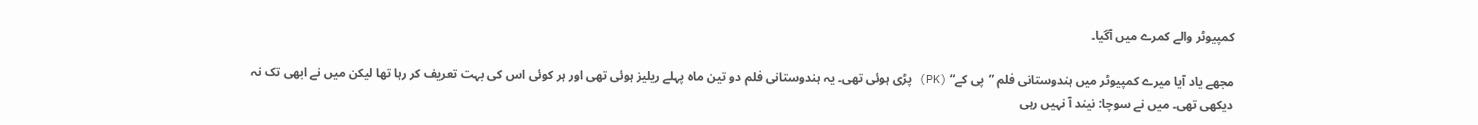کمپیوٹر والے کمرے میں آگیا۔

مجھے یاد آیا میرے کمپیوٹر میں ہندوستانی فلم ”پی کے“ (PK) پڑی ہوئی تھی۔ یہ ہندوستانی فلم دو تین ماہ پہلے ریلیز ہوئی تھی اور ہر کوئی اس کی بہت تعریف کر رہا تھا لیکن میں نے ابھی تک نہ دیکھی تھی۔ میں نے سوچا: نیند آ نہیں رہی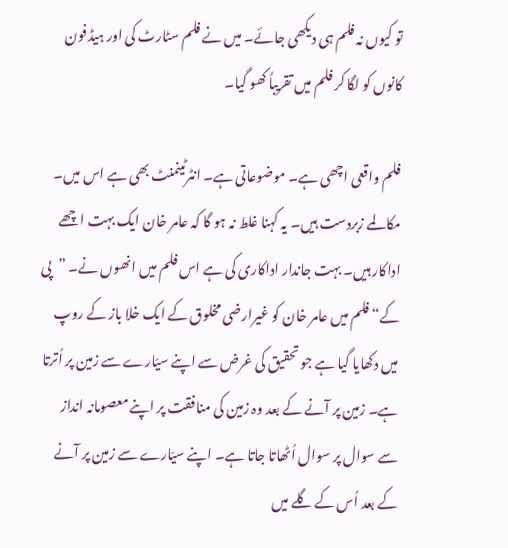تو کیوں نہ فلم ہی دیکھی جائے۔ میں نے فلم سٹارٹ کی اور ہیڈفون کانوں کو لگا کر فلم میں تقریباً کھو گیا۔

فلم واقعی اچھی ہے۔ موضوعاتی ہے۔ انٹرٹینمنٹ بھی ہے اس میں۔ مکالمے زبردست ہیں۔ یہ کہنا غلط نہ ہو گا کہ عامر خان ایک بہت اچھے اداکار ہیں۔ بہت جاندار اداکاری کی ہے اس فلم میں انھوں نے۔ ”پی کے“ فلم میں عامر خان کو غیرارضی مخلوق کے ایک خلا باز کے روپ میں دکھایا گیا ہے جو تحقیق کی غرض سے اپنے سیّارے سے زمین پر اُترتا ہے۔ زمین پر آنے کے بعد وہ زمین کی منافقت پر اپنے معصومانہ انداز سے سوال پر سوال اُٹھاتا جاتا ہے۔ اپنے سیّارے سے زمین پر آنے کے بعد اُس کے گلے میں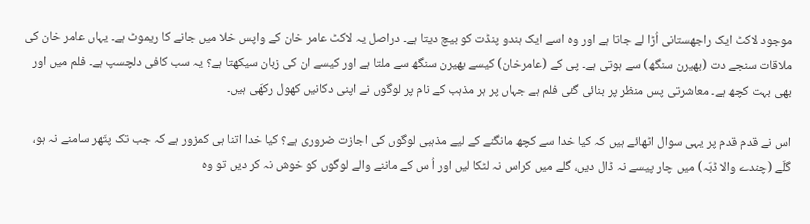موجود لاکٹ ایک راجھستانی اُڑا لے جاتا ہے اور وہ اسے ایک ہندو پنڈت کو بیچ دیتا ہے۔ دراصل یہ لاکٹ عامر خان کے واپس خلا میں جانے کا ریموٹ ہے۔ یہاں عامر خان کی ملاقات سنجے دت (بھیرن سنگھ) سے ہوتی ہے۔ پی کے (عامرخان) کیسے بھیرن سنگھ سے ملتا ہے اور کیسے ان کی زبان سیکھتا ہے؟ یہ سب کافی دلچسپ ہے۔ فلم میں اور بھی بہت کچھ ہے۔ معاشرتی پس منظر پر بنائی گئی فلم ہے جہاں پر ہر مذہب کے نام پر لوگوں نے اپنی دکانیں کھول رکھّی ہیں۔

اس نے قدم قدم پر یہی سوال اٹھائے ہیں کہ کیا خدا سے کچھ مانگنے کے لیے مذہبی لوگوں کی اجازت ضروری ہے؟ کیا خدا اتنا ہی کمزور ہے کہ جب تک پتّھر سامنے نہ ہو، گلّے (چندے والا ڈبّہ) میں چار پیسے نہ ڈال دیں، گلے میں کراس نہ لٹکا لیں اور اُ س کے ماننے والے لوگوں کو خوش نہ کر دیں تو وہ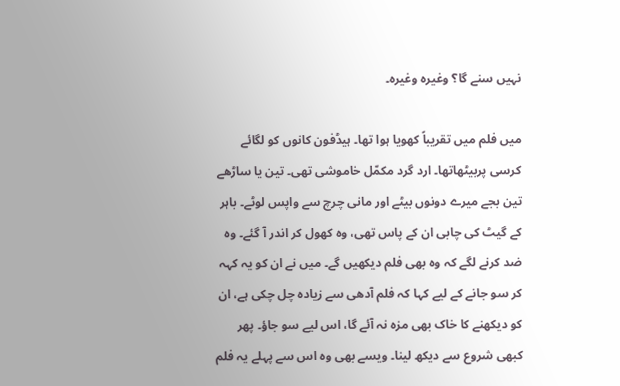نہیں سنے گا؟ وغیرہ وغیرہ۔

میں فلم میں تقریباً کھویا ہوا تھا۔ ہیڈفون کانوں کو لگائے کرسی پربیٹھاتھا۔ ارد گرد مکمّل خاموشی تھی۔ تین یا ساڑھے تین بجے میرے دونوں بیٹے اور مانی چرچ سے واپس لوٹے۔ باہر کے گیٹ کی چابی ان کے پاس تھی، وہ کھول کر اندر آ گئے۔ وہ ضد کرنے لگے کہ وہ بھی فلم دیکھیں گے۔ میں نے ان کو یہ کہہ کر سو جانے کے لیے کہا کہ فلم آدھی سے زیادہ چل چکی ہے، ان کو دیکھنے کا خاک بھی مزہ نہ آئے گا، اس لیے سو جاؤ۔ پھر کبھی شروع سے دیکھ لینا۔ ویسے بھی وہ اس سے پہلے یہ فلم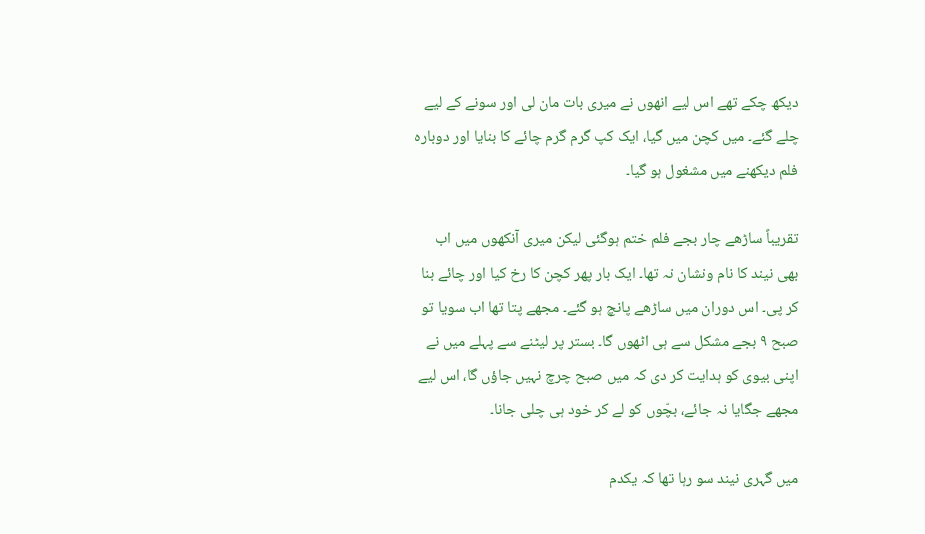دیکھ چکے تھے اس لیے انھوں نے میری بات مان لی اور سونے کے لیے چلے گئے۔ میں کچن میں گیا، ایک کپ گرم گرم چائے کا بنایا اور دوبارہ فلم دیکھنے میں مشغول ہو گیا۔

تقریباً ساڑھے چار بجے فلم ختم ہوگئی لیکن میری آنکھوں میں اب بھی نیند کا نام ونشان نہ تھا۔ ایک بار پھر کچن کا رخ کیا اور چائے بنا کر پی۔ اس دوران میں ساڑھے پانچ ہو گئے۔ مجھے پتا تھا اب سویا تو صبح ۹ بجے مشکل سے ہی اٹھوں گا۔ بستر پر لیٹنے سے پہلے میں نے اپنی بیوی کو ہدایت کر دی کہ میں صبح چرچ نہیں جاؤں گا، اس لیے مجھے جگایا نہ جائے، بچّوں کو لے کر خود ہی چلی جانا۔

میں گہری نیند سو رہا تھا کہ یکدم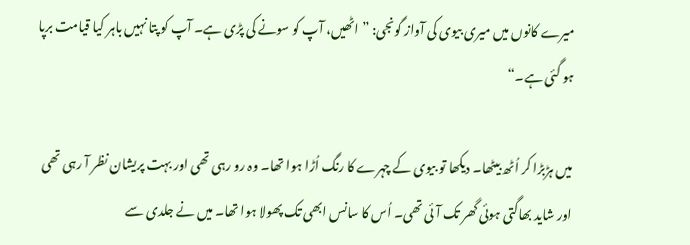میرے کانوں میں میری بیوی کی آواز گونجی: ”اٹھیں، آپ کو سونے کی پڑی ہے۔ آپ کو پتا نہیں باہر کیا قیامت برپا ہو گئی ہے۔“

میں ہڑبڑا کر اُٹھ بیٹھا۔ دیکھا تو بیوی کے چہرے کا رنگ اُڑا ہوا تھا۔ وہ رو رہی تھی اور بہت پریشان نظر آ رہی تھی اور شاید بھاگتی ہوئی گھر تک آئی تھی۔ اُس کا سانس ابھی تک پھولا ہوا تھا۔ میں نے جلدی سے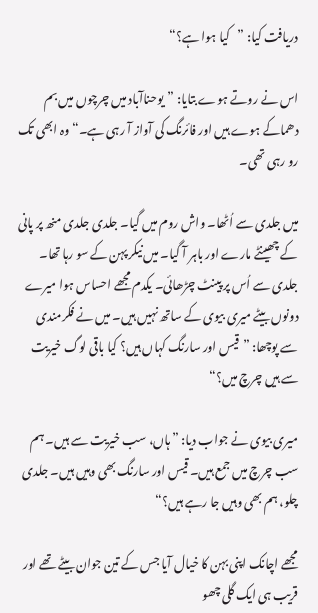دریافت کیا: ”کیا ہوا ہے؟“

اس نے روتے ہوے بتایا: ”یوحناآباد میں چرچوں میں بم دھماکے ہوے ہیں اور فائرنگ کی آواز آ رہی ہے۔“ وہ ابھی تک رو رہی تھی۔

میں جلدی سے اُٹھا۔ واش روم میں گیا۔ جلدی جلدی منھ پر پانی کے چھینٹے مارے اور باہر آ گیا۔ میں نیکر پہن کے سو رہا تھا۔ جلدی سے اُس پر پینٹ چڑھائی۔ یکدم مجھے احساس ہوا میرے دونوں بیٹے میری بیوی کے ساتھ نہیں ہیں۔ میں نے فکرمندی سے پوچھا: ”قیس اور سارنگ کہاں ہیں؟ کیا باقی لوگ خیریت سے ہیں چرچ میں؟“

میری بیوی نے جواب دیا: ”ہاں، سب خیریت سے ہیں۔ ہم سب چرچ میں جمع ہیں۔ قیس اور سارنگ بھی وہیں ہیں۔ جلدی چلو، ہم بھی وہیں جا رہے ہیں؟“

مجھے اچانک اپنی بہن کا خیال آیا جس کے تین جوان بیٹے تھے اور قریب ہی ایک گلی چھو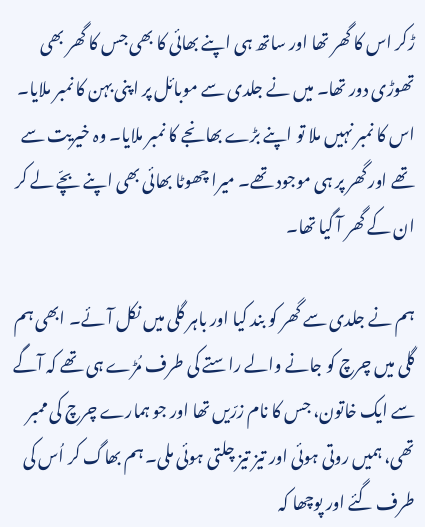ڑکر اس کا گھر تھا اور ساتھ ہی اپنے بھائی کا بھی جس کا گھر بھی تھوڑی دور تھا۔ میں نے جلدی سے موبائل پر اپنی بہن کا نمبر ملایا۔ اس کا نمبر نہیں ملا تو اپنے بڑے بھانجے کا نمبر ملایا۔ وہ خیریت سے تھے اور گھر پر ہی موجود تھے۔ میرا چھوٹا بھائی بھی اپنے بچّے لے کر ان کے گھر آ گیا تھا۔

ہم نے جلدی سے گھر کو بند کیا اور باہر گلی میں نکل آئے۔ ابھی ہم گلی میں چرچ کو جانے والے راستے کی طرف مُڑے ہی تھے کہ آگے سے ایک خاتون، جس کا نام زرّیں تھا اور جو ہمارے چرچ کی ممبر تھی، ہمیں روتی ہوئی اور تیز تیز چلتی ہوئی ملی۔ ہم بھاگ کر اُس کی طرف گئے اور پوچھا کہ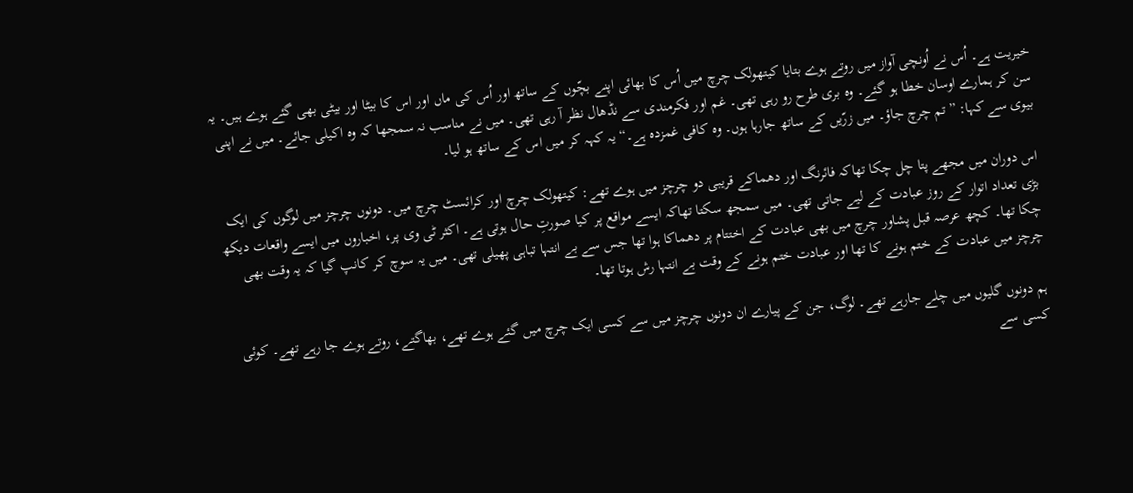خیریت ہے۔ اُس نے اُونچی آواز میں روتے ہوے بتایا کیتھولک چرچ میں اُس کا بھائی اپنے بچّوں کے ساتھ اور اُس کی ماں اور اس کا بیٹا اور بیٹی بھی گئے ہوے ہیں۔ یہ سن کر ہمارے اوسان خطا ہو گئے۔ وہ بری طرح رو رہی تھی۔ غم اور فکرمندی سے نڈھال نظر آ رہی تھی۔ میں نے مناسب نہ سمجھا کہ وہ اکیلی جائے۔ میں نے اپنی بیوی سے کہا: ”تم چرچ جاؤ۔ میں زرّیں کے ساتھ جارہا ہوں۔ وہ کافی غمزدہ ہے۔“ یہ کہہ کر میں اس کے ساتھ ہو لیا۔

اس دوران میں مجھے پتا چل چکا تھاکہ فائرنگ اور دھماکے قریبی دو چرچز میں ہوے تھے: کیتھولک چرچ اور کرائسٹ چرچ میں۔ دونوں چرچز میں لوگوں کی ایک بڑی تعداد اتوار کے روز عبادت کے لیے جاتی تھی۔ میں سمجھ سکتا تھاکہ ایسے مواقع پر کیا صورتِ حال ہوتی ہے۔ اکثر ٹی وی پر، اخباروں میں ایسے واقعات دیکھ چکا تھا۔ کچھ عرصہ قبل پشاور چرچ میں بھی عبادت کے اختتام پر دھماکا ہوا تھا جس سے بے انتہا تباہی پھیلی تھی۔ میں یہ سوچ کر کانپ گیا کہ یہ وقت بھی چرچز میں عبادت کے ختم ہونے کا تھا اور عبادت ختم ہونے کے وقت بے انتہا رش ہوتا تھا۔

ہم دونوں گلیوں میں چلے جارہے تھے۔ لوگ، جن کے پیارے ان دونوں چرچز میں سے کسی ایک چرچ میں گئے ہوے تھے، بھاگتے، روتے ہوے جا رہے تھے۔ کوئی کسی سے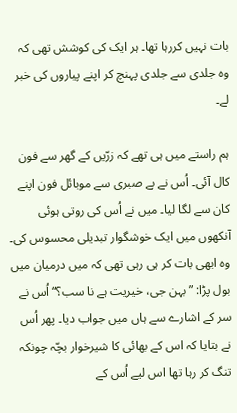بات نہیں کررہا تھا۔ ہر ایک کی کوشش تھی کہ وہ جلدی سے جلدی پہنچ کر اپنے پیاروں کی خبر لے۔

ہم راستے میں ہی تھے کہ زرّیں کے گھر سے فون کال آئی۔ اُس نے بے صبری سے موبائل فون اپنے کان سے لگا لیا۔ میں نے اُس کی روتی ہوئی آنکھوں میں ایک خوشگوار تبدیلی محسوس کی۔ وہ ابھی بات کر ہی رہی تھی کہ میں درمیان میں بول پڑا: ”بہن جی، خیریت ہے نا سب؟“ اُس نے سر کے اشارے سے ہاں میں جواب دیا۔ پھر اُس نے بتایا کہ اس کے بھائی کا شیرخوار بچّہ چونکہ تنگ کر رہا تھا اس لیے اُس کے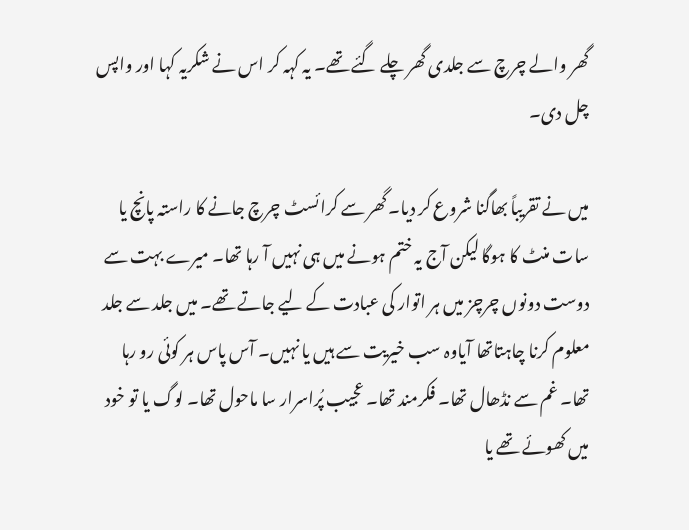گھر والے چرچ سے جلدی گھر چلے گئے تھے۔ یہ کہہ کر اس نے شکریہ کہا اور واپس چل دی۔

میں نے تقریباً بھاگنا شروع کر دیا۔ گھر سے کرائسٹ چرچ جانے کا راستہ پانچ یا سات منٹ کا ہوگا لیکن آج یہ ختم ہونے میں ہی نہیں آ رہا تھا۔ میرے بہت سے دوست دونوں چرچز میں ہر اتوار کی عبادت کے لیے جاتے تھے۔ میں جلد سے جلد معلوم کرنا چاہتاتھا آیاوہ سب خیریت سے ہیں یا نہیں۔ آس پاس ہر کوئی رو رہا تھا۔ غم سے نڈھال تھا۔ فکرمند تھا۔ عجیب پُراسرار سا ماحول تھا۔ لوگ یا تو خود میں کھوئے تھے یا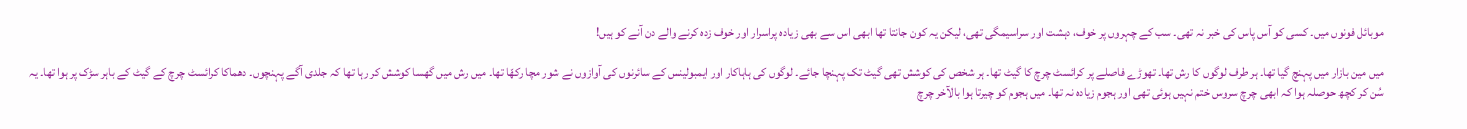موبائل فونوں میں۔ کسی کو آس پاس کی خبر نہ تھی۔ سب کے چہروں پر خوف، دہشت اور سراسیمگی تھی، لیکن یہ کون جانتا تھا ابھی اس سے بھی زیادہ پراسرار اور خوف زدہ کرنے والے دن آنے کو ہیں!

میں مین بازار میں پہنچ گیا تھا۔ ہر طرف لوگوں کا رش تھا۔ تھوڑے فاصلے پر کرائسٹ چرچ کا گیٹ تھا۔ ہر شخص کی کوشش تھی گیٹ تک پہنچا جائے۔ لوگوں کی ہاہاکار اور ایمبولینس کے سائرنوں کی آوازوں نے شور مچا رکھّا تھا۔ میں رش میں گھسا کوشش کر رہا تھا کہ جلدی آگے پہنچوں۔ دھماکا کرائسٹ چرچ کے گیٹ کے باہر سڑک پر ہوا تھا۔ یہ سُن کر کچھ حوصلہ ہوا کہ ابھی چرچ سروس ختم نہیں ہوئی تھی اور ہجوم زیادہ نہ تھا۔ میں ہجوم کو چیرتا ہوا بالآخر چرچ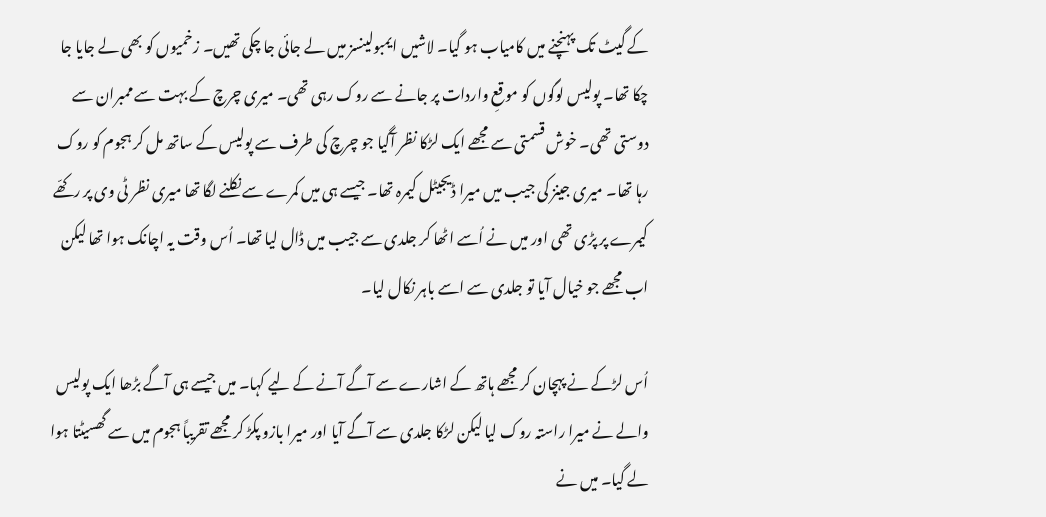کے گیٹ تک پہنچنے میں کامیاب ہو گیا۔ لاشیں ایمبولینسز میں لے جائی جا چکی تھیں۔ زخمیوں کو بھی لے جایا جا چکا تھا۔ پولیس لوگوں کو موقعِ واردات پر جانے سے روک رہی تھی۔ میری چرچ کے بہت سے ممبران سے دوستی تھی۔ خوش قسمتی سے مجھے ایک لڑکا نظر آگیا جو چرچ کی طرف سے پولیس کے ساتھ مل کر ہجوم کو روک رہا تھا۔ میری جینز کی جیب میں میرا ڈیجیٹل کیمرہ تھا۔ جیسے ہی میں کمرے سے نکلنے لگا تھا میری نظر ٹی وی پر رکھّے کیمرے پر پڑی تھی اور میں نے اُسے اٹھا کر جلدی سے جیب میں ڈال لیا تھا۔ اُس وقت یہ اچانک ہوا تھا لیکن اب مجھے جو خیال آیا تو جلدی سے اسے باہر نکال لیا۔

اُس لڑکے نے پہچان کر مجھے ہاتھ کے اشارے سے آگے آنے کے لیے کہا۔ میں جیسے ہی آگے بڑھا ایک پولیس والے نے میرا راستہ روک لیا لیکن لڑکا جلدی سے آگے آیا اور میرا بازو پکڑ کر مجھے تقریباً ہجوم میں سے گھسیٹتا ہوا لے گیا۔ میں نے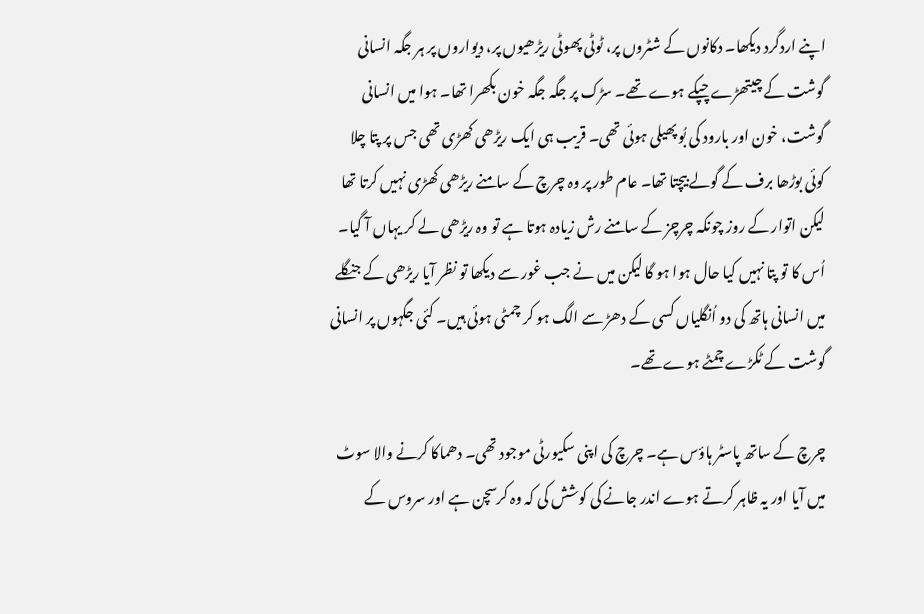اپنے اردگرد دیکھا۔ دکانوں کے شٹروں پر، ٹوٹی پھوٹی ریڑھیوں پر، دیواروں پر ہر جگہ انسانی گوشت کے چیتھڑے چپکے ہوے تھے۔ سڑک پر جگہ جگہ خون بکھرا تھا۔ ہوا میں انسانی گوشت، خون اور بارود کی بُو پھیلی ہوئی تھی۔ قریب ہی ایک ریڑھی کھڑی تھی جس پر پتا چلا کوئی بوڑھا برف کے گولے بیچتا تھا۔ عام طور پر وہ چرچ کے سامنے ریڑھی کھڑی نہیں کرتا تھا لیکن اتوار کے روز چونکہ چرچز کے سامنے رش زیادہ ہوتا ہے تو وہ ریڑھی لے کر یہاں آ گیا۔ اُس کا تو پتا نہیں کیا حال ہوا ہو گا لیکن میں نے جب غور سے دیکھا تو نظر آیا ریڑھی کے جنگلے میں انسانی ہاتھ کی دو اُنگلیاں کسی کے دھڑ سے الگ ہو کر چمٹی ہوئی ہیں۔ کئی جگہوں پر انسانی گوشت کے ٹکڑے چمٹے ہوے تھے۔

چرچ کے ساتھ پاسٹر ہاؤس ہے۔ چرچ کی اپنی سکیورٹی موجود تھی۔ دھماکا کرنے والا سوٹ میں آیا اور یہ ظاہر کرتے ہوے اندر جانے کی کوشش کی کہ وہ کرسچن ہے اور سروس کے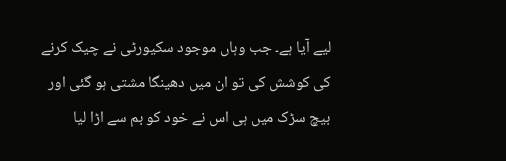لیے آیا ہے۔ جب وہاں موجود سکیورٹی نے چیک کرنے کی کوشش کی تو ان میں دھینگا مشتی ہو گئی اور بیچ سڑک میں ہی اس نے خود کو بم سے اڑا لیا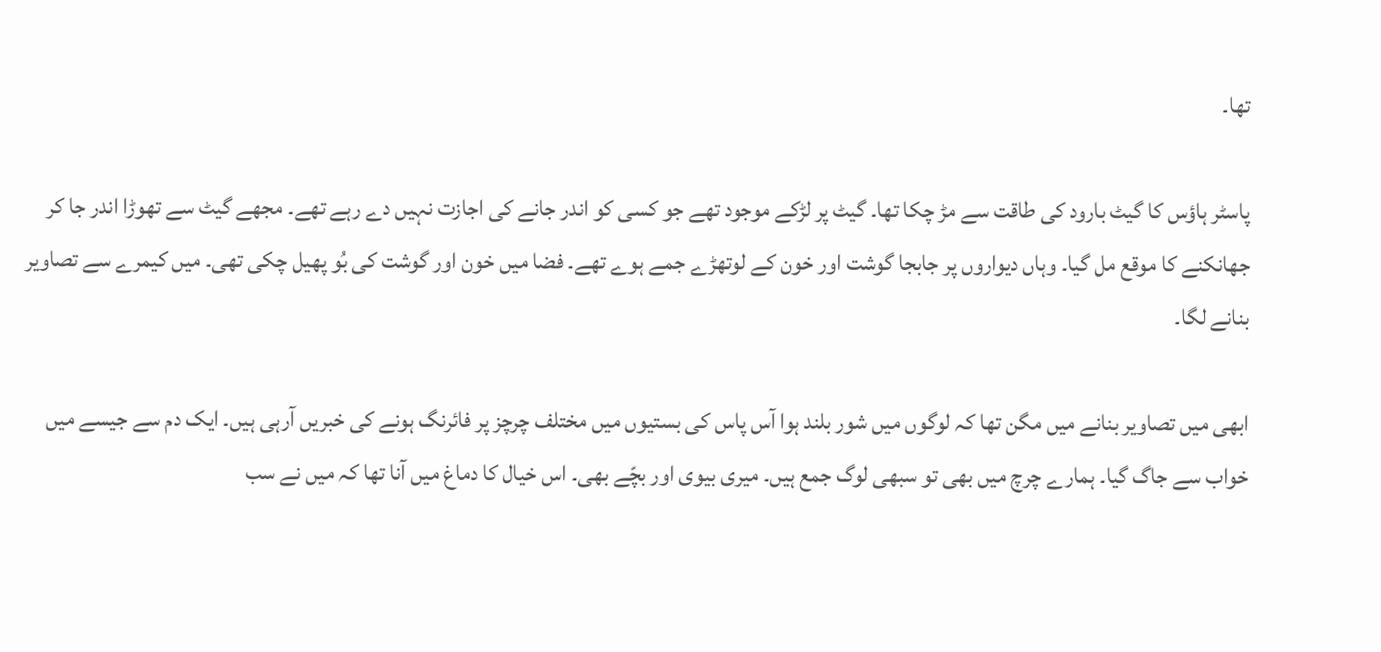تھا۔

پاسٹر ہاؤس کا گیٹ بارود کی طاقت سے مڑ چکا تھا۔ گیٹ پر لڑکے موجود تھے جو کسی کو اندر جانے کی اجازت نہیں دے رہے تھے۔ مجھے گیٹ سے تھوڑا اندر جا کر جھانکنے کا موقع مل گیا۔ وہاں دیواروں پر جابجا گوشت اور خون کے لوتھڑے جمے ہوے تھے۔ فضا میں خون اور گوشت کی بُو پھیل چکی تھی۔ میں کیمرے سے تصاویر بنانے لگا۔

ابھی میں تصاویر بنانے میں مگن تھا کہ لوگوں میں شور بلند ہوا آس پاس کی بستیوں میں مختلف چرچز پر فائرنگ ہونے کی خبریں آرہی ہیں۔ ایک دم سے جیسے میں خواب سے جاگ گیا۔ ہمارے چرچ میں بھی تو سبھی لوگ جمع ہیں۔ میری بیوی اور بچّے بھی۔ اس خیال کا دماغ میں آنا تھا کہ میں نے سب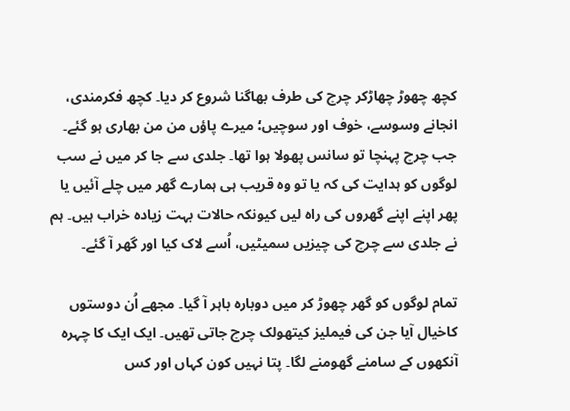کچھ چھوڑ چھاڑکر چرچ کی طرف بھاگنا شروع کر دیا۔ کچھ فکرمندی، انجانے وسوسے، خوف اور سوچیں؛ میرے پاؤں من من بھاری ہو گئے۔ جب چرچ پہنچا تو سانس پھولا ہوا تھا۔ جلدی سے جا کر میں نے سب لوگوں کو ہدایت کی کہ یا تو وہ قریب ہی ہمارے گھر میں چلے آئیں یا پھر اپنے اپنے گھروں کی راہ لیں کیونکہ حالات بہت زیادہ خراب ہیں۔ ہم نے جلدی سے چرچ کی چیزیں سمیٹیں، اُسے لاک کیا اور گھر آ گئے۔

تمام لوگوں کو گھر چھوڑ کر میں دوبارہ باہر آ گیا۔ مجھے اُن دوستوں کاخیال آیا جن کی فیملیز کیتھولک چرچ جاتی تھیں۔ ایک ایک کا چہرہ آنکھوں کے سامنے گھومنے لگا۔ پتا نہیں کون کہاں اور کس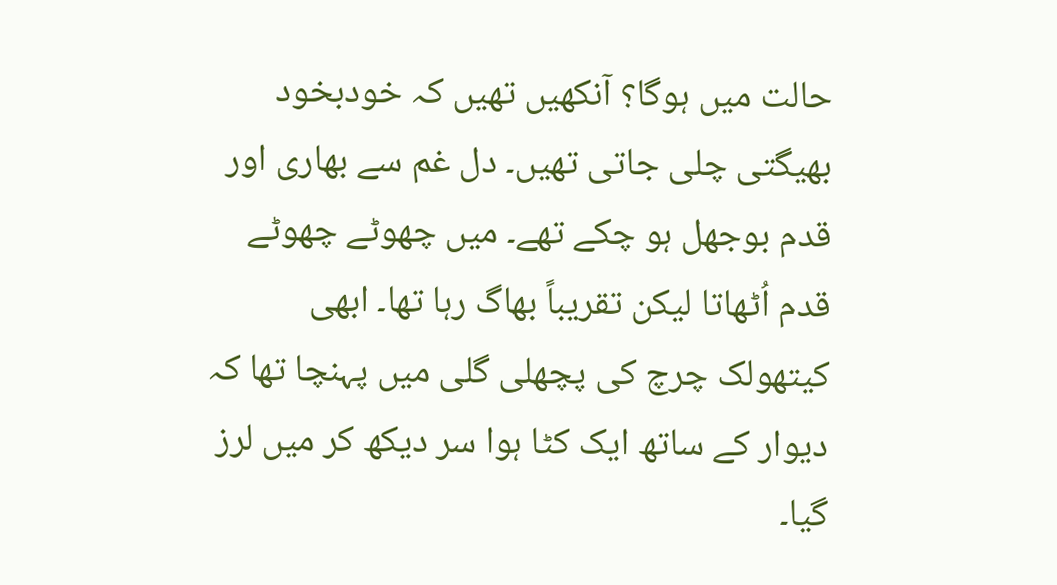حالت میں ہوگا؟ آنکھیں تھیں کہ خودبخود بھیگتی چلی جاتی تھیں۔ دل غم سے بھاری اور قدم بوجھل ہو چکے تھے۔ میں چھوٹے چھوٹے قدم اُٹھاتا لیکن تقریباً بھاگ رہا تھا۔ ابھی کیتھولک چرچ کی پچھلی گلی میں پہنچا تھا کہ دیوار کے ساتھ ایک کٹا ہوا سر دیکھ کر میں لرز گیا۔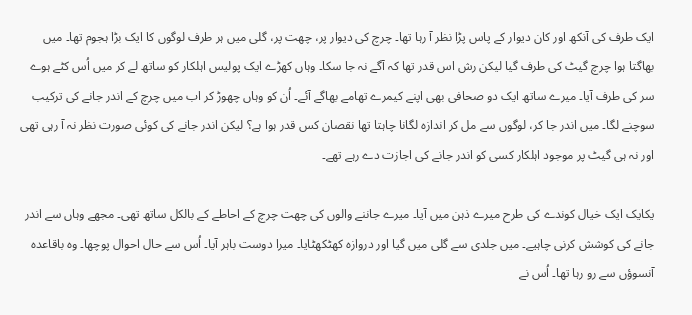ایک طرف کی آنکھ اور کان دیوار کے پاس پڑا نظر آ رہا تھا۔ چرچ کی دیوار پر، چھت پر، گلی میں ہر طرف لوگوں کا ایک بڑا ہجوم تھا۔ میں بھاگتا ہوا چرچ گیٹ کی طرف گیا لیکن رش اس قدر تھا کہ آگے نہ جا سکا۔ وہاں کھڑے ایک پولیس اہلکار کو ساتھ لے کر میں اُس کٹے ہوے سر کی طرف آیا۔ میرے ساتھ ایک دو صحافی بھی اپنے کیمرے تھامے بھاگے آئے۔ اُن کو وہاں چھوڑ کر اب میں چرچ کے اندر جانے کی ترکیب سوچنے لگا۔ میں اندر جا کر، لوگوں سے مل کر اندازہ لگانا چاہتا تھا نقصان کس قدر ہوا ہے؟ لیکن اندر جانے کی کوئی صورت نظر نہ آ رہی تھی اور نہ ہی گیٹ پر موجود اہلکار کسی کو اندر جانے کی اجازت دے رہے تھے۔

یکایک ایک خیال کوندے کی طرح میرے ذہن میں آیا۔ میرے جاننے والوں کی چھت چرچ کے احاطے کے بالکل ساتھ تھی۔ مجھے وہاں سے اندر جانے کی کوشش کرنی چاہیے۔ میں جلدی سے گلی میں گیا اور دروازہ کھٹکھٹایا۔ میرا دوست باہر آیا۔ اُس سے حال احوال پوچھا۔ وہ باقاعدہ آنسوؤں سے رو رہا تھا۔ اُس نے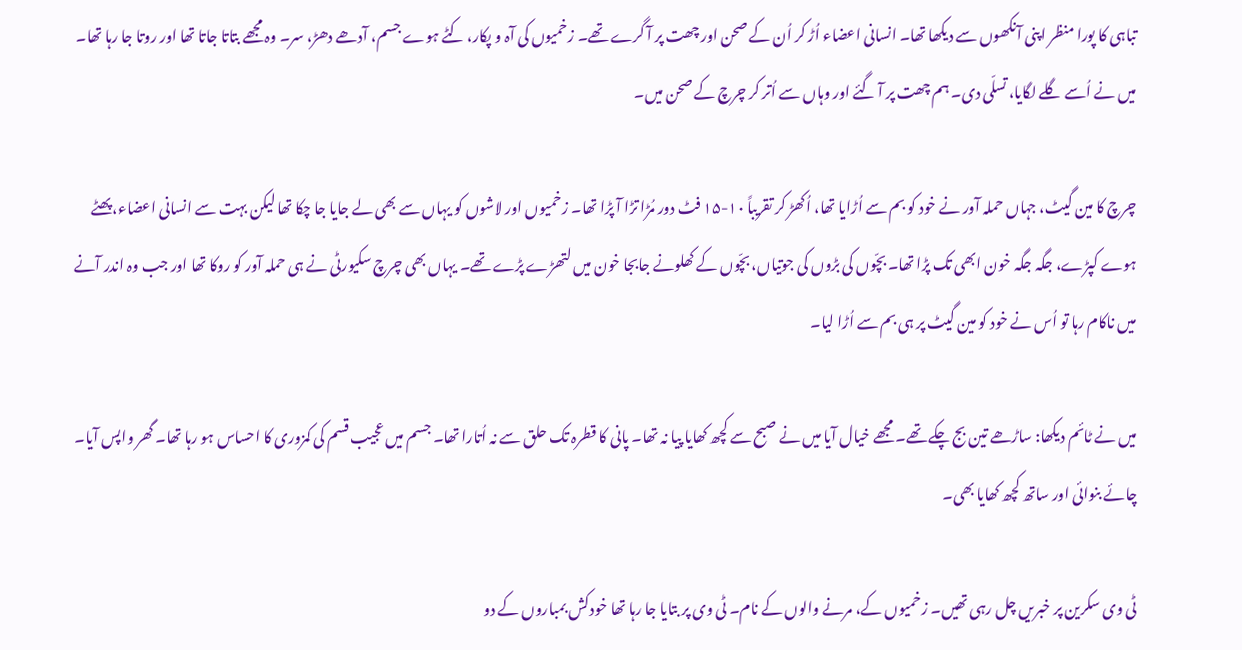تباہی کا پورا منظر اپنی آنکھوں سے دیکھا تھا۔ انسانی اعضاء اُڑ کر اُن کے صحن اور چھت پر آ گرے تھے۔ زخمیوں کی آہ و پکار، کٹے ہوے جسم، آدھے دھڑ، سر۔ وہ مجھے بتاتا جاتا تھا اور روتا جا رہا تھا۔ میں نے اُسے گلے لگایا، تسلّی دی۔ ہم چھت پر آ گئے اور وہاں سے اُتر کر چرچ کے صحن میں۔

چرچ کا مین گیٹ، جہاں حملہ آور نے خود کو بم سے اُڑایا تھا، اُکھڑ کر تقریباً ۱۰-۱۵ فٹ دور مُڑا تڑا آ پڑا تھا۔ زخمیوں اور لاشوں کو یہاں سے بھی لے جایا جا چکا تھا لیکن بہت سے انسانی اعضاء، پھٹے ہوے کپڑے، جگہ جگہ خون ابھی تک پڑا تھا۔ بچّوں کی بڑوں کی جوتیاں، بچّوں کے کھلونے جابجا خون میں لتھڑے پڑے تھے۔ یہاں بھی چرچ سکیورٹی نے ہی حملہ آور کو روکا تھا اور جب وہ اندر آنے میں ناکام رہا تو اُس نے خود کو مین گیٹ پر ہی بم سے اُڑا لیا۔

میں نے ٹائم دیکھا: ساڑھے تین بج چکے تھے۔ مجھے خیال آیا میں نے صبح سے کچھ کھایا پیا نہ تھا۔ پانی کا قطرہ تک حلق سے نہ اُتارا تھا۔ جسم میں عجیب قسم کی کمزوری کا احساس ہو رہا تھا۔ گھر واپس آیا۔ چائے بنوائی اور ساتھ کچھ کھایا بھی۔

ٹی وی سکرین پر خبریں چل رہی تھیں۔ زخمیوں کے، مرنے والوں کے نام۔ ٹی وی پر بتایا جا رہا تھا خودکش بمباروں کے دو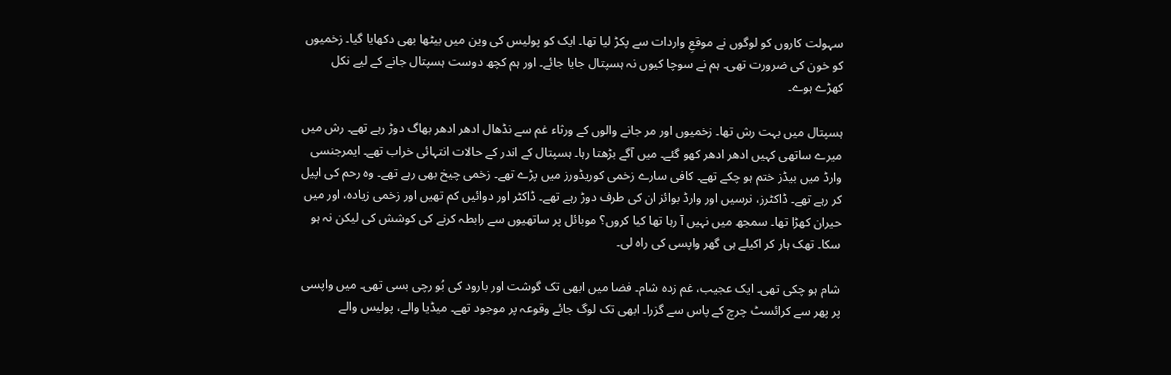سہولت کاروں کو لوگوں نے موقعِ واردات سے پکڑ لیا تھا۔ ایک کو پولیس کی وین میں بیٹھا بھی دکھایا گیا۔ زخمیوں کو خون کی ضرورت تھی۔ ہم نے سوچا کیوں نہ ہسپتال جایا جائے۔ اور ہم کچھ دوست ہسپتال جانے کے لیے نکل کھڑے ہوے۔

ہسپتال میں بہت رش تھا۔ زخمیوں اور مر جانے والوں کے ورثاء غم سے نڈھال ادھر ادھر بھاگ دوڑ رہے تھے۔ رش میں میرے ساتھی کہیں ادھر ادھر کھو گئے۔ میں آگے بڑھتا رہا۔ ہسپتال کے اندر کے حالات انتہائی خراب تھے۔ ایمرجنسی وارڈ میں بیڈز ختم ہو چکے تھے۔ کافی سارے زخمی کوریڈورز میں پڑے تھے۔ زخمی چیخ بھی رہے تھے۔ وہ رحم کی اپیل کر رہے تھے۔ ڈاکٹرز، نرسیں اور وارڈ بوائز ان کی طرف دوڑ رہے تھے۔ ڈاکٹر اور دوائیں کم تھیں اور زخمی زیادہ، اور میں حیران کھڑا تھا۔ سمجھ میں نہیں آ رہا تھا کیا کروں؟ موبائل پر ساتھیوں سے رابطہ کرنے کی کوشش کی لیکن نہ ہو سکا۔ تھک ہار کر اکیلے ہی گھر واپسی کی راہ لی۔

شام ہو چکی تھی۔ ایک عجیب، غم زدہ شام۔ فضا میں ابھی تک گوشت اور بارود کی بُو رچی بسی تھی۔ میں واپسی پر پھر سے کرائسٹ چرچ کے پاس سے گزرا۔ ابھی تک لوگ جائے وقوعہ پر موجود تھے۔ میڈیا والے، پولیس والے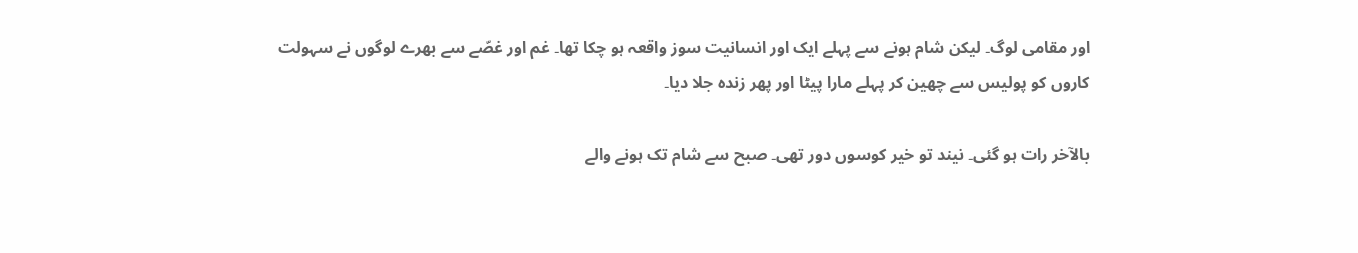اور مقامی لوگ۔ لیکن شام ہونے سے پہلے ایک اور انسانیت سوز واقعہ ہو چکا تھا۔ غم اور غصّے سے بھرے لوگوں نے سہولت کاروں کو پولیس سے چھین کر پہلے مارا پیٹا اور پھر زندہ جلا دیا۔

بالآخر رات ہو گئی۔ نیند تو خیر کوسوں دور تھی۔ صبح سے شام تک ہونے والے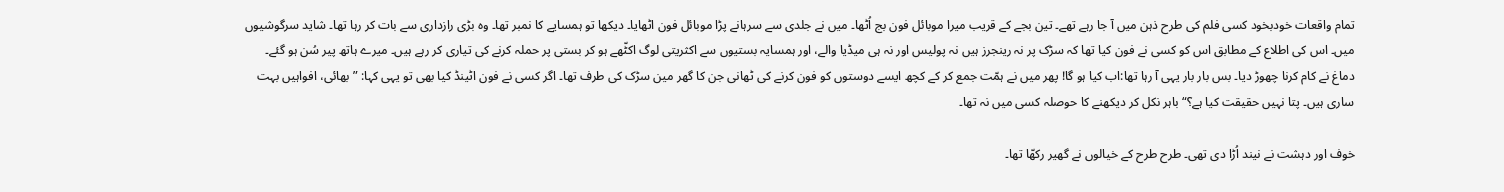تمام واقعات خودبخود کسی فلم کی طرح ذہن میں آ جا رہے تھے۔ تین بجے کے قریب میرا موبائل فون بج اُٹھا۔ میں نے جلدی سے سرہانے پڑا موبائل فون اٹھایا۔ دیکھا تو ہمسایے کا نمبر تھا۔ وہ بڑی رازداری سے بات کر رہا تھا۔ شاید سرگوشیوں میں۔ اس کی اطلاع کے مطابق اس کو کسی نے فون کیا تھا کہ سڑک پر نہ رینجرز ہیں نہ پولیس اور نہ ہی میڈیا والے، اور ہمسایہ بستیوں سے اکثریتی لوگ اکٹّھے ہو کر بستی پر حملہ کرنے کی تیاری کر رہے ہیں۔ میرے ہاتھ پیر سُن ہو گئے۔ دماغ نے کام کرنا چھوڑ دیا۔ بس بار بار یہی آ رہا تھا:اب کیا ہو گا! پھر میں نے ہمّت جمع کر کے کچھ ایسے دوستوں کو فون کرنے کی ٹھانی جن کا گھر مین سڑک کی طرف تھا۔ اگر کسی نے فون اٹینڈ کیا بھی تو یہی کہا: ”بھائی، افواہیں بہت ساری ہیں۔ پتا نہیں حقیقت کیا ہے؟“ باہر نکل کر دیکھنے کا حوصلہ کسی میں نہ تھا۔

خوف اور دہشت نے نیند اُڑا دی تھی۔ طرح طرح کے خیالوں نے گھیر رکھّا تھا۔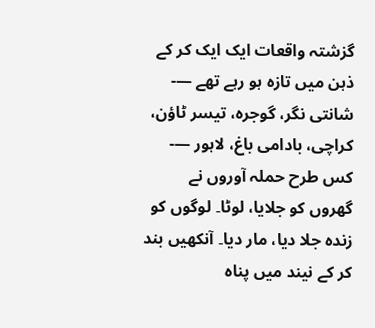گزشتہ واقعات ایک ایک کر کے ذہن میں تازہ ہو رہے تھے —-  شانتی نگر، گوجرہ، تیسر ٹاؤن، کراچی، بادامی باغ، لاہور —-  کس طرح حملہ آوروں نے گھروں کو جلایا، لوٹا۔ لوگوں کو زندہ جلا دیا، مار دیا۔ آنکھیں بند کر کے نیند میں پناہ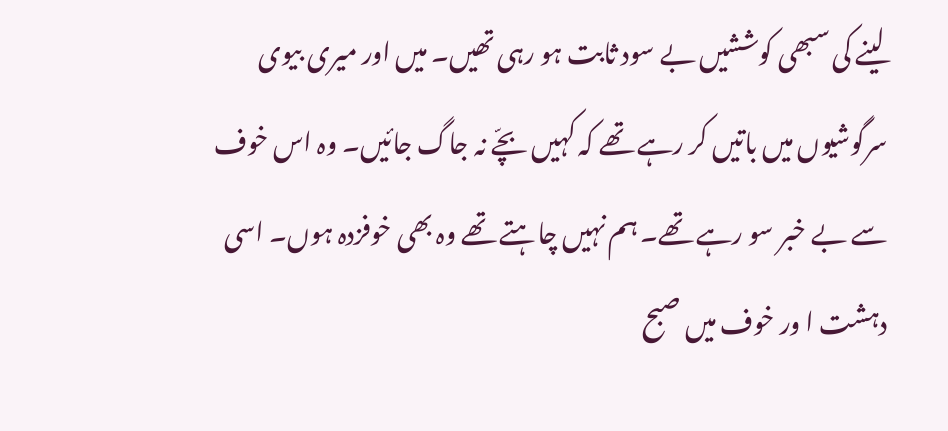لینے کی سبھی کوششیں بے سود ثابت ہو رہی تھیں۔ میں اور میری بیوی سرگوشیوں میں باتیں کر رہے تھے کہ کہیں بچّے نہ جاگ جائیں۔ وہ اس خوف سے بے خبر سو رہے تھے۔ ہم نہیں چاہتے تھے وہ بھی خوفزدہ ہوں۔ اسی دہشت ا ور خوف میں صبح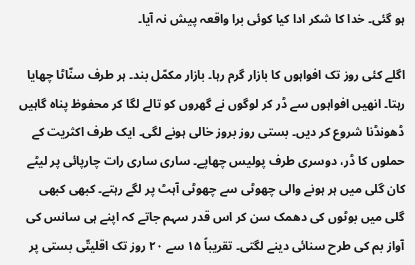ہو گئی۔ خدا کا شکر ادا کیا کوئی برا واقعہ پیش نہ آیا۔

اگلے کئی روز تک افواہوں کا بازار گرم رہا۔ بازار مکمّل بند۔ ہر طرف سنّاٹا چھایا رہتا۔ انھیں افواہوں سے ڈر کر لوگوں نے گھروں کو تالے لگا کر محفوظ پناہ گاہیں ڈھونڈنا شروع کر دیں۔ بستی روز بروز خالی ہونے لگی۔ ایک طرف اکثریت کے حملوں کا ڈر، دوسری طرف پولیس چھاپے۔ ساری ساری رات چارپائی پر لیٹے کان گلی میں ہر ہونے والی چھوٹی سے چھوٹی آہٹ پر لگے رہتے۔ کبھی کبھی گلی میں بوٹوں کی دھمک سن کر اس قدر سہم جاتے کہ اپنے ہی سانس کی آواز بم کی طرح سنائی دینے لگتی۔ تقریباً ۱۵ سے ۲۰ روز تک اقلیتّی بستی پر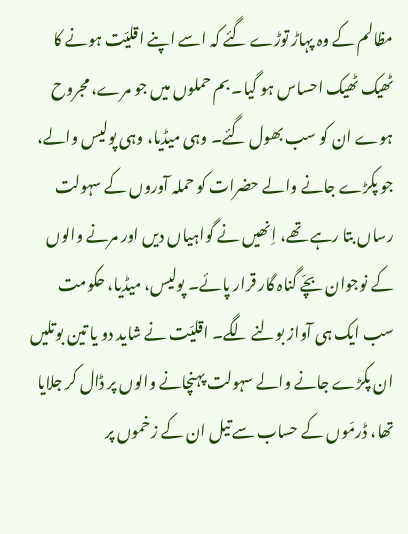مظالم کے وہ پہاڑ توڑے گئے کہ اسے اپنے اقلیّت ہونے کا ٹھیک ٹھیک احساس ہو گیا۔ بم حملوں میں جو مرے، مجروح ہوے ان کو سب بھول گئے۔ وہی میڈیا، وہی پولیس والے، جو پکڑے جانے والے حضرات کو حملہ آوروں کے سہولت رساں بتا رہے تھے، اِنھیں نے گواہیاں دیں اور مرنے والوں کے نوجوان بچّے گناہ گار قرار پائے۔ پولیس، میڈیا، حکومت سب ایک ہی آواز بولنے لگے۔ اقلیّت نے شاید دو یا تین بوتلیں ان پکڑے جانے والے سہولت پہنچانے والوں پر ڈال کر جلایا تھا، ڈرمّوں کے حساب سے تیل ان کے زخموں پر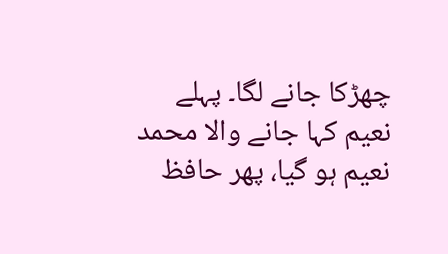چھڑکا جانے لگا۔ پہلے نعیم کہا جانے والا محمد نعیم ہو گیا، پھر حافظ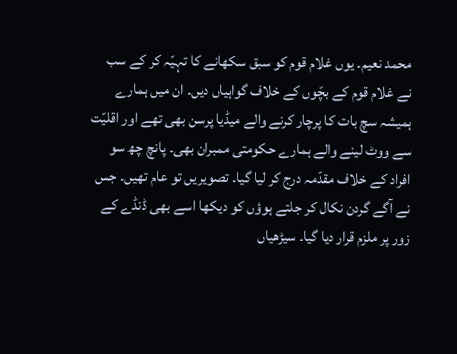محمد نعیم۔ یوں غلام قوم کو سبق سکھانے کا تہیّہ کر کے سب نے غلام قوم کے بچّوں کے خلاف گواہیاں دیں۔ ان میں ہمارے ہمیشہ سچ بات کا پرچار کرنے والے میڈیا پرسن بھی تھے اور اقلیّت سے ووٹ لینے والے ہمارے حکومتی ممبران بھی۔ پانچ چھ سو افراد کے خلاف مقدّمہ درج کر لیا گیا۔ تصویریں تو عام تھیں۔ جس نے آگے گردن نکال کر جلتے ہوؤں کو دیکھا اسے بھی ڈنڈے کے زور پر ملزم قرار دیا گیا۔ سیڑھیاں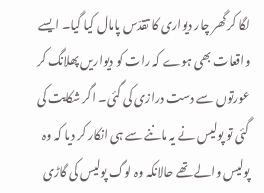لگا کر گھر چار دیواری کا تقدّس پامال کیا گیا۔ ایسے واقعات بھی ہوے کہ رات کو دیواریں پھلانگ کر عورتوں سے دست درازی کی گئی۔ اگر شکایت کی گئی تو پولیس نے یہ ماننے سے ہی انکار کر دیا کہ وہ پولیس والے تھے حالانکہ وہ لوگ پولیس کی گاڑی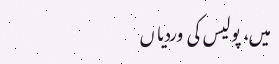میں، پولیس کی وردیاں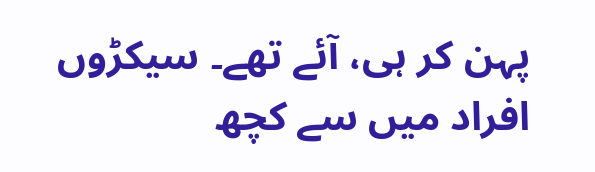پہن کر ہی، آئے تھے۔ سیکڑوں افراد میں سے کچھ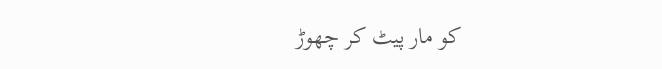کو مار پیٹ کر چھوڑ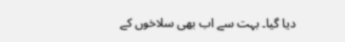دیا گیا۔ بہت سے اب بھی سلاخوں کے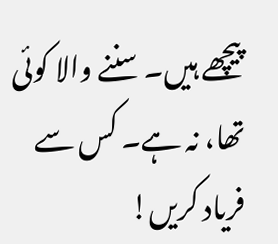پیچھے ہیں۔ سننے والا کوئی تھا، نہ ہے۔ کس سے فریاد کریں!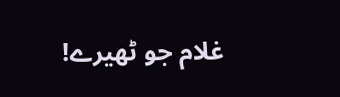غلام جو ٹھیرے!